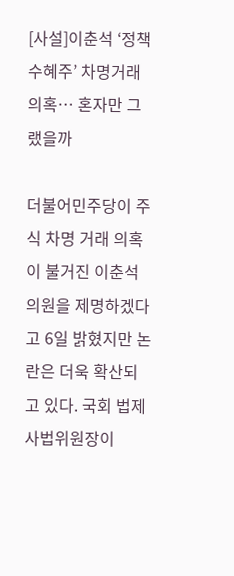[사설]이춘석 ‘정책 수혜주’ 차명거래 의혹… 혼자만 그랬을까

더불어민주당이 주식 차명 거래 의혹이 불거진 이춘석 의원을 제명하겠다고 6일 밝혔지만 논란은 더욱 확산되고 있다. 국회 법제사법위원장이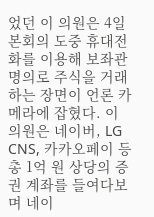었던 이 의원은 4일 본회의 도중 휴대전화를 이용해 보좌관 명의로 주식을 거래하는 장면이 언론 카메라에 잡혔다. 이 의원은 네이버, LG CNS, 카카오페이 등 총 1억 원 상당의 증권 계좌를 들여다보며 네이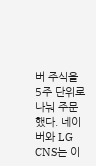버 주식을 5주 단위로 나눠 주문했다. 네이버와 LG CNS는 이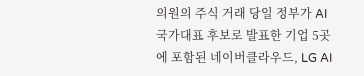의원의 주식 거래 당일 정부가 AI 국가대표 후보로 발표한 기업 5곳에 포함된 네이버클라우드, LG AI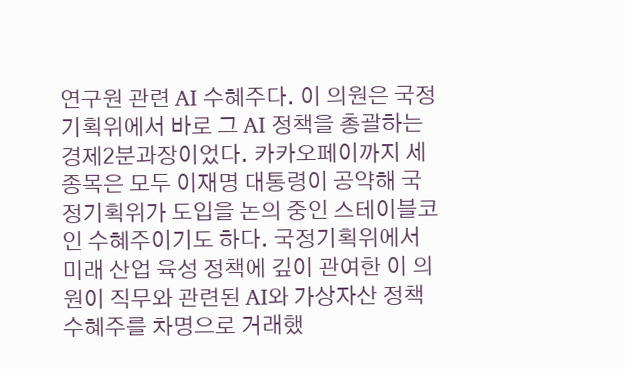연구원 관련 AI 수혜주다. 이 의원은 국정기획위에서 바로 그 AI 정책을 총괄하는 경제2분과장이었다. 카카오페이까지 세 종목은 모두 이재명 대통령이 공약해 국정기획위가 도입을 논의 중인 스테이블코인 수혜주이기도 하다. 국정기획위에서 미래 산업 육성 정책에 깊이 관여한 이 의원이 직무와 관련된 AI와 가상자산 정책 수혜주를 차명으로 거래했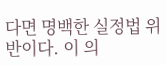다면 명백한 실정법 위반이다. 이 의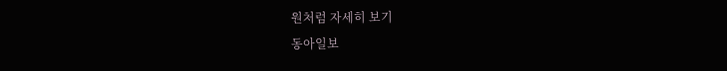원처럼 자세히 보기
동아일보